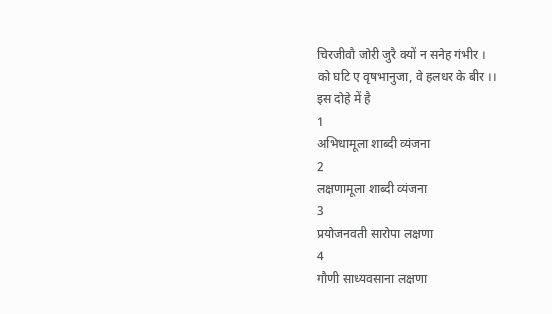चिरजीवौ जोरी जुरै क्यों न सनेह गंभीर ।
को घटि ए वृषभानुजा, वे हलधर के बीर ।।
इस दोहे में है
1
अभिधामूला शाब्दी व्यंजना
2
लक्षणामूला शाब्दी व्यंजना
3
प्रयोजनवती सारोपा लक्षणा
4
गौणी साध्यवसाना लक्षणा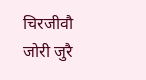चिरजीवौ जोरी जुरै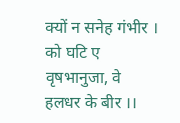क्यों न सनेह गंभीर ।
को घटि ए वृषभानुजा, वे हलधर के बीर ।।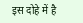इस दोहे में है